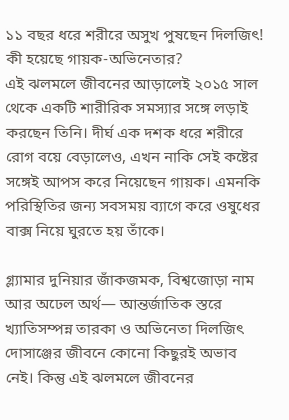১১ বছর ধরে শরীরে অসুখ পুষছেন দিলজিৎ! কী হয়েছে গায়ক-অভিনেতার?
এই ঝলমলে জীবনের আড়ালেই ২০১৫ সাল থেকে একটি শারীরিক সমস্যার সঙ্গে লড়াই করছেন তিনি। দীর্ঘ এক দশক ধরে শরীরে রোগ বয়ে বেড়ালেও, এখন নাকি সেই কষ্টের সঙ্গেই আপস করে নিয়েছেন গায়ক। এমনকি পরিস্থিতির জন্য সবসময় ব্যাগে করে ওষুধের বাক্স নিয়ে ঘুরতে হয় তাঁকে।

গ্ল্যামার দুনিয়ার জাঁকজমক, বিশ্বজোড়া নাম আর অঢেল অর্থ— আন্তর্জাতিক স্তরে খ্যাতিসম্পন্ন তারকা ও অভিনেতা দিলজিৎ দোসাঞ্জের জীবনে কোনো কিছুরই অভাব নেই। কিন্তু এই ঝলমলে জীবনের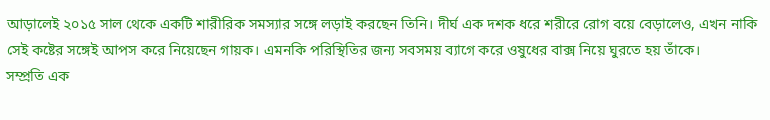আড়ালেই ২০১৫ সাল থেকে একটি শারীরিক সমস্যার সঙ্গে লড়াই করছেন তিনি। দীর্ঘ এক দশক ধরে শরীরে রোগ বয়ে বেড়ালেও, এখন নাকি সেই কষ্টের সঙ্গেই আপস করে নিয়েছেন গায়ক। এমনকি পরিস্থিতির জন্য সবসময় ব্যাগে করে ওষুধের বাক্স নিয়ে ঘুরতে হয় তাঁকে।
সম্প্রতি এক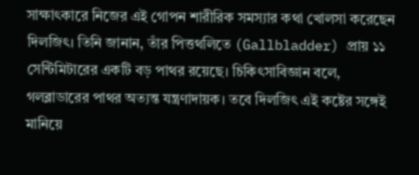সাক্ষাৎকারে নিজের এই গোপন শারীরিক সমস্যার কথা খোলসা করেছেন দিলজিৎ। তিনি জানান, তাঁর পিত্তথলিতে (Gallbladder) প্রায় ১১ সেন্টিমিটারের একটি বড় পাথর রয়েছে। চিকিৎসাবিজ্ঞান বলে, গলব্লাডারের পাথর অত্যন্ত যন্ত্রণাদায়ক। তবে দিলজিৎ এই কষ্টের সঙ্গেই মানিয়ে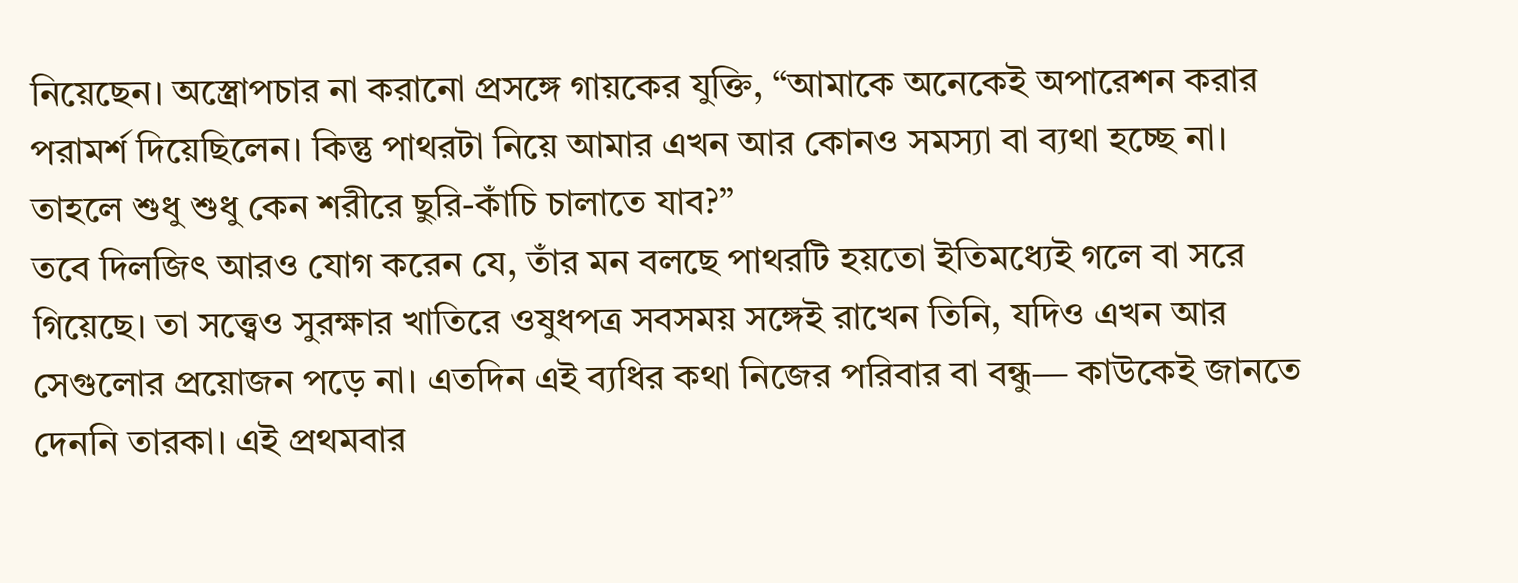নিয়েছেন। অস্ত্রোপচার না করানো প্রসঙ্গে গায়কের যুক্তি, “আমাকে অনেকেই অপারেশন করার পরামর্শ দিয়েছিলেন। কিন্তু পাথরটা নিয়ে আমার এখন আর কোনও সমস্যা বা ব্যথা হচ্ছে না। তাহলে শুধু শুধু কেন শরীরে ছুরি-কাঁচি চালাতে যাব?”
তবে দিলজিৎ আরও যোগ করেন যে, তাঁর মন বলছে পাথরটি হয়তো ইতিমধ্যেই গলে বা সরে গিয়েছে। তা সত্ত্বেও সুরক্ষার খাতিরে ওষুধপত্র সবসময় সঙ্গেই রাখেন তিনি, যদিও এখন আর সেগুলোর প্রয়োজন পড়ে না। এতদিন এই ব্যধির কথা নিজের পরিবার বা বন্ধু— কাউকেই জানতে দেননি তারকা। এই প্রথমবার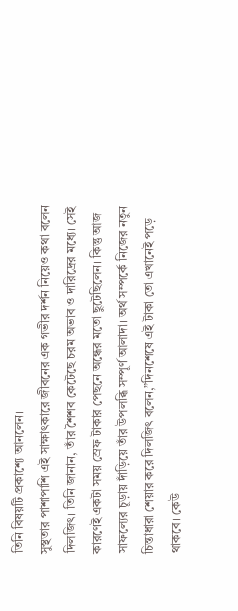তিনি বিষয়টি প্রকাশ্যে আনলেন।
সুস্থতার পাশাপাশি এই সাক্ষাৎকারে জীবনের এক গভীর দর্শন নিয়েও কথা বলেন দিলজিৎ। তিনি জানান, তাঁর শৈশব কেটেছে চরম অভাব ও দারিদ্রের মধ্যে। সেই কারণেই একটা সময় স্রেফ টাকার পেছনে অন্ধের মতো ছুটেছিলেন। কিন্তু আজ সাফল্যের চূড়ায় দাঁড়িয়ে তাঁর উপলব্ধি সম্পূর্ণ আলাদা। অর্থ সম্পর্কে নিজের নতুন চিন্তাধারা শেয়ার করে দিলজিৎ বলেন,”দিনশেষে এই টাকা তো এখানেই পড়ে থাকবে। কেউ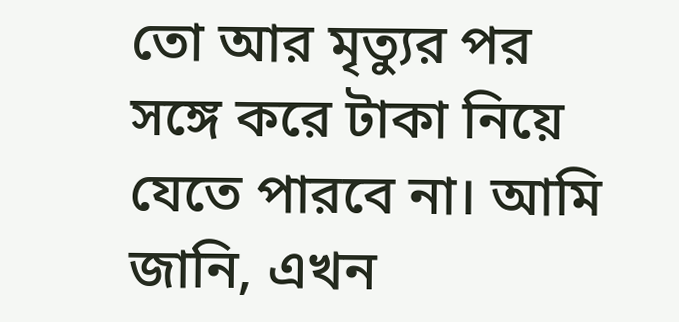তো আর মৃত্যুর পর সঙ্গে করে টাকা নিয়ে যেতে পারবে না। আমি জানি, এখন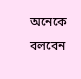অনেকে বলবেন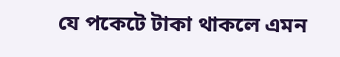যে পকেটে টাকা থাকলে এমন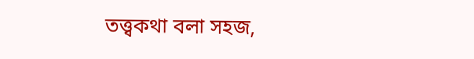তত্ত্বকথা বলা সহজ,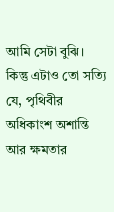আমি সেটা বুঝি। কিন্তু এটাও তো সত্যি যে, পৃথিবীর অধিকাংশ অশান্তি আর ক্ষমতার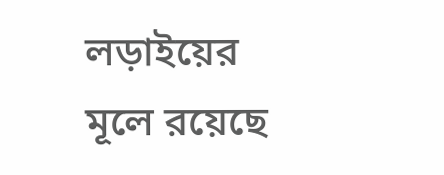লড়াইয়ের মূলে রয়েছে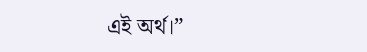এই অর্থ।”